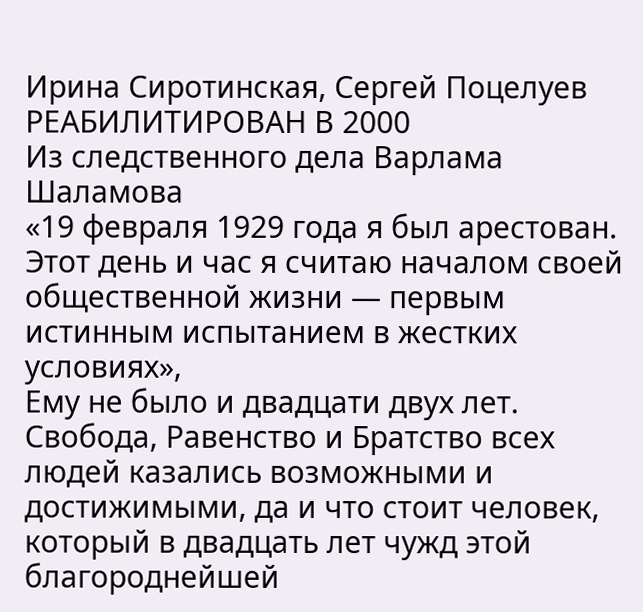Ирина Сиротинская, Сергей Поцелуев
РЕАБИЛИТИРОВАН В 2000
Из следственного дела Варлама Шаламова
«19 февраля 1929 года я был арестован. Этот день и час я считаю началом своей общественной жизни — первым истинным испытанием в жестких условиях»,
Ему не было и двадцати двух лет. Свобода, Равенство и Братство всех людей казались возможными и достижимыми, да и что стoит человек, который в двадцать лет чужд этой благороднейшей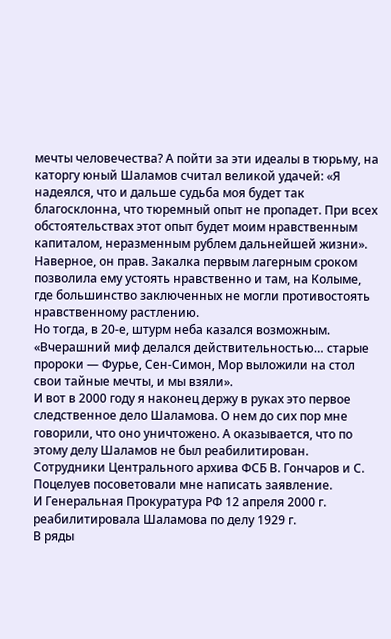мечты человечества? А пойти за эти идеалы в тюрьму, на каторгу юный Шаламов считал великой удачей: «Я надеялся, что и дальше судьба моя будет так благосклонна, что тюремный опыт не пропадет. При всех обстоятельствах этот опыт будет моим нравственным капиталом, неразменным рублем дальнейшей жизни».
Наверное, он прав. Закалка первым лагерным сроком позволила ему устоять нравственно и там, на Колыме, где большинство заключенных не могли противостоять нравственному растлению.
Но тогда, в 20-е, штурм неба казался возможным.
«Вчерашний миф делался действительностью… старые пророки — Фурье, Сен-Симон, Мор выложили на стол свои тайные мечты, и мы взяли».
И вот в 2000 году я наконец держу в руках это первое следственное дело Шаламова. О нем до сих пор мне говорили, что оно уничтожено. А оказывается, что по этому делу Шаламов не был реабилитирован. Сотрудники Центрального архива ФСБ В. Гончаров и С. Поцелуев посоветовали мне написать заявление.
И Генеральная Прокуратура РФ 12 апреля 2000 г. реабилитировала Шаламова по делу 1929 г.
В ряды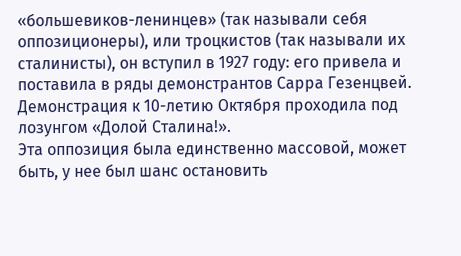«большевиков-ленинцев» (так называли себя оппозиционеры), или троцкистов (так называли их сталинисты), он вступил в 1927 году: его привела и поставила в ряды демонстрантов Сарра Гезенцвей. Демонстрация к 10-летию Октября проходила под лозунгом «Долой Сталина!».
Эта оппозиция была единственно массовой, может быть, у нее был шанс остановить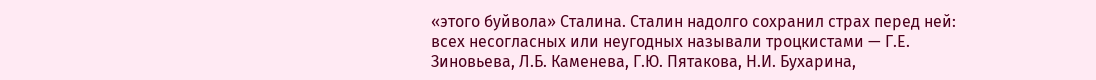«этого буйвола» Сталина. Сталин надолго сохранил страх перед ней: всех несогласных или неугодных называли троцкистами — Г.Е. Зиновьева, Л.Б. Каменева, Г.Ю. Пятакова, Н.И. Бухарина,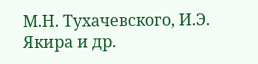М.Н. Тухачевского, И.Э. Якира и др.